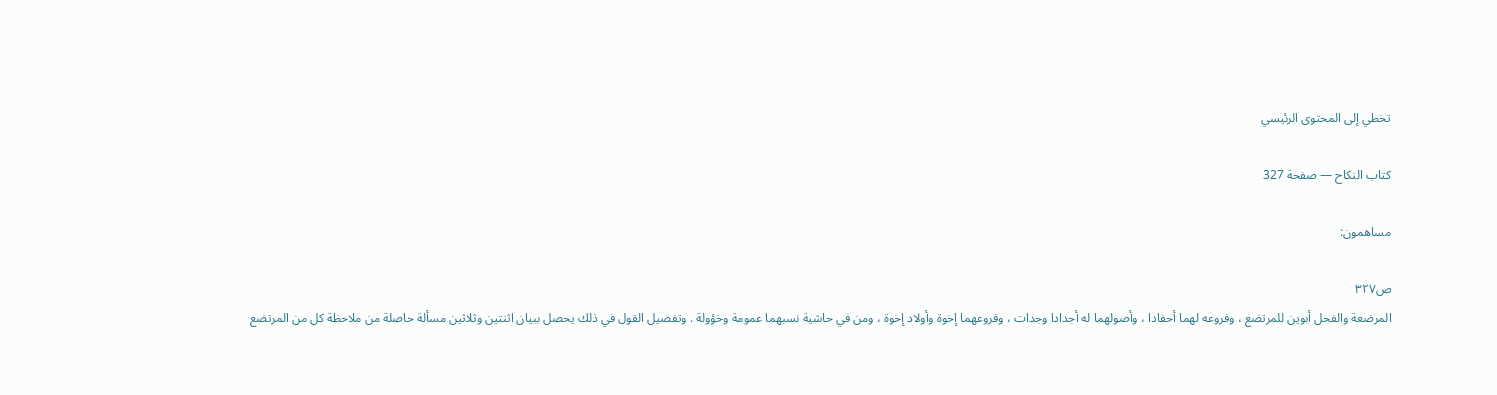تخطي إلى المحتوى الرئيسي

كتاب النكاح — صفحة 327

مساهمون:

ص٣٢٧
المرضعة والفحل أبوين للمرتضع ، وفروعه لهما أحفادا ، وأصولهما له أجدادا وجدات ، وفروعهما إخوة وأولاد إخوة ، ومن في حاشية نسبهما عمومة وخؤولة . وتفصيل القول في ذلك يحصل ببيان اثنتين وثلاثين مسألة حاصلة من ملاحظة كل من المرتضع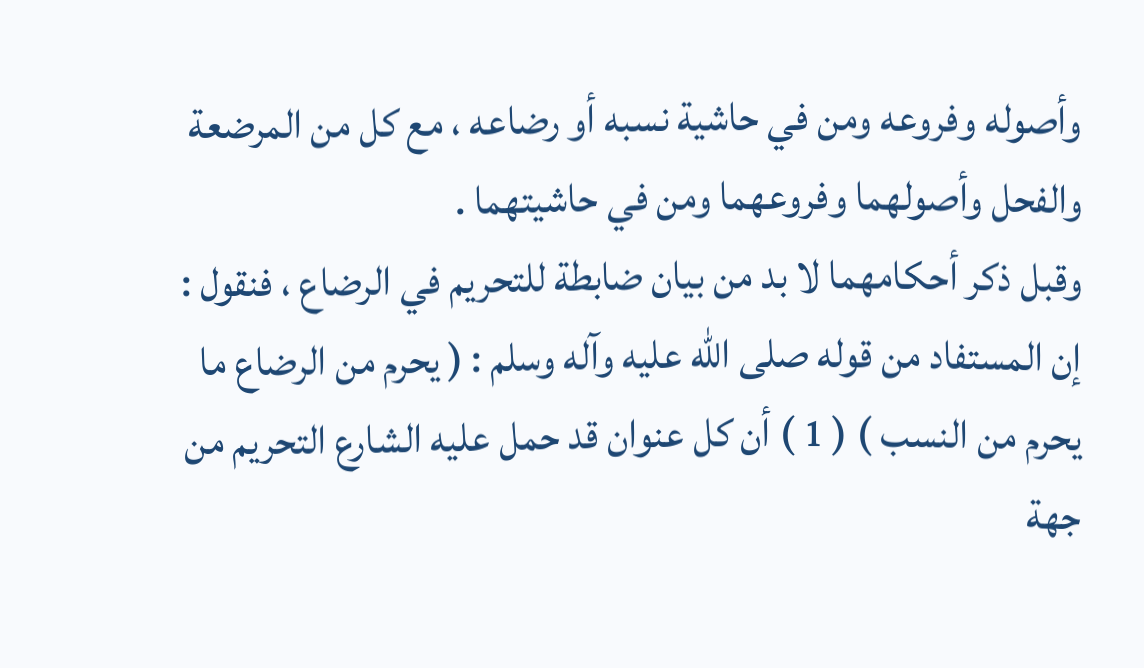وأصوله وفروعه ومن في حاشية نسبه أو رضاعه ، مع كل من المرضعة والفحل وأصولهما وفروعهما ومن في حاشيتهما .
وقبل ذكر أحكامهما لا بد من بيان ضابطة للتحريم في الرضاع ، فنقول : إن المستفاد من قوله صلى الله عليه وآله وسلم : ( يحرم من الرضاع ما يحرم من النسب ) ( 1 ) أن كل عنوان قد حمل عليه الشارع التحريم من جهة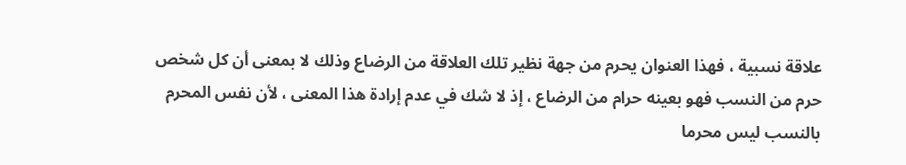علاقة نسبية ، فهذا العنوان يحرم من جهة نظير تلك العلاقة من الرضاع وذلك لا بمعنى أن كل شخص حرم من النسب فهو بعينه حرام من الرضاع ، إذ لا شك في عدم إرادة هذا المعنى ، لأن نفس المحرم بالنسب ليس محرما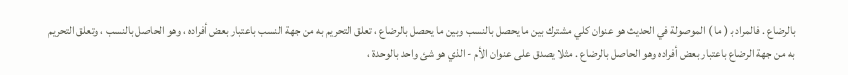بالرضاع . فالمراد ب‍ ( ما ) الموصولة في الحديث هو عنوان كلي مشترك بين ما يحصل بالنسب وبين ما يحصل بالرضاع ، تعلق التحريم به من جهة النسب باعتبار بعض أفراده ، وهو الحاصل بالنسب ، وتعلق التحريم به من جهة الرضاع باعتبار بعض أفراده وهو الحاصل بالرضاع . مثلا يصدق على عنوان الأم - الذي هو شئ واحد بالوحدة ،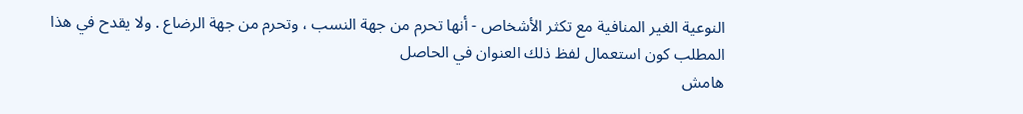النوعية الغير المنافية مع تكثر الأشخاص - أنها تحرم من جهة النسب ، وتحرم من جهة الرضاع . ولا يقدح في هذا المطلب كون استعمال لفظ ذلك العنوان في الحاصل
هامش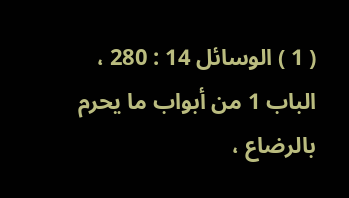( 1 ) الوسائل 14 : 280 ، الباب 1 من أبواب ما يحرم بالرضاع ،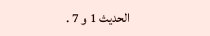الحديث 1 و 7 .